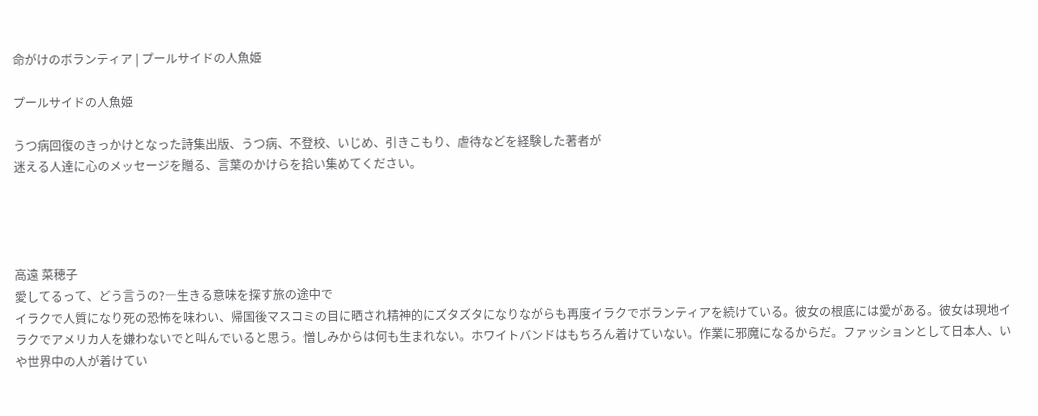命がけのボランティア | プールサイドの人魚姫

プールサイドの人魚姫

うつ病回復のきっかけとなった詩集出版、うつ病、不登校、いじめ、引きこもり、虐待などを経験した著者が
迷える人達に心のメッセージを贈る、言葉のかけらを拾い集めてください。




高遠 菜穂子
愛してるって、どう言うの?―生きる意味を探す旅の途中で
イラクで人質になり死の恐怖を味わい、帰国後マスコミの目に晒され精神的にズタズタになりながらも再度イラクでボランティアを続けている。彼女の根底には愛がある。彼女は現地イラクでアメリカ人を嫌わないでと叫んでいると思う。憎しみからは何も生まれない。ホワイトバンドはもちろん着けていない。作業に邪魔になるからだ。ファッションとして日本人、いや世界中の人が着けてい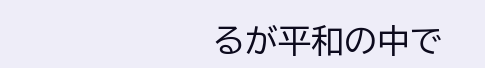るが平和の中で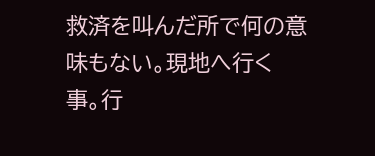救済を叫んだ所で何の意味もない。現地へ行く事。行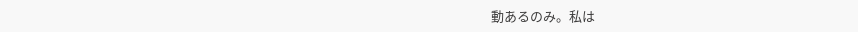動あるのみ。私は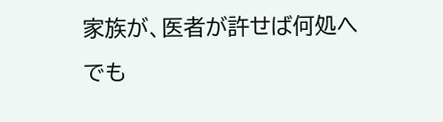家族が、医者が許せば何処へでも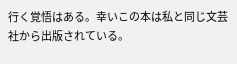行く覚悟はある。幸いこの本は私と同じ文芸社から出版されている。